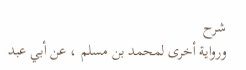شرح
ورواية أخرى لمحمد بن مسلم ، عن أبي عبد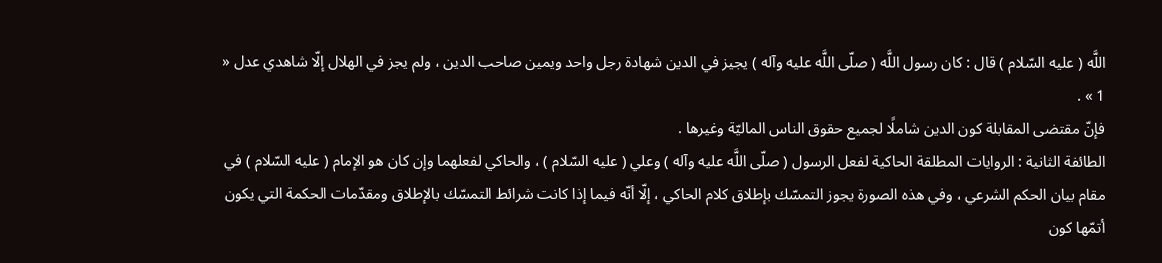اللَّه ( عليه السّلام ) قال : كان رسول اللَّه ( صلّى اللَّه عليه وآله ) يجيز في الدين شهادة رجل واحد ويمين صاحب الدين ، ولم يجز في الهلال إلّا شاهدي عدل « 1 » .
فإنّ مقتضى المقابلة كون الدين شاملًا لجميع حقوق الناس الماليّة وغيرها .
الطائفة الثانية : الروايات المطلقة الحاكية لفعل الرسول ( صلّى اللَّه عليه وآله ) وعلي ( عليه السّلام ) ، والحاكي لفعلهما وإن كان هو الإمام ( عليه السّلام ) في مقام بيان الحكم الشرعي ، وفي هذه الصورة يجوز التمسّك بإطلاق كلام الحاكي ، إلّا أنّه فيما إذا كانت شرائط التمسّك بالإطلاق ومقدّمات الحكمة التي يكون أتمّها كون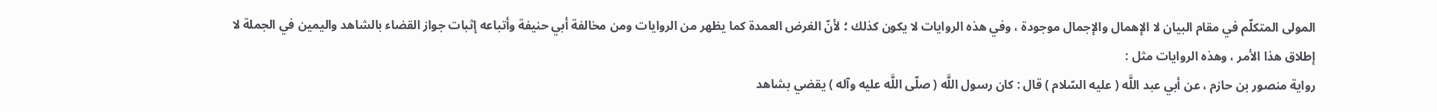المولى المتكلّم في مقام البيان لا الإهمال والإجمال موجودة ، وفي هذه الروايات لا يكون كذلك ؛ لأنّ الغرض العمدة كما يظهر من الروايات ومن مخالفة أبي حنيفة وأتباعه إثبات جواز القضاء بالشاهد واليمين في الجملة لا إطلاق هذا الأمر ، وهذه الروايات مثل :
رواية منصور بن حازم ، عن أبي عبد اللَّه ( عليه السّلام ) قال : كان رسول اللَّه ( صلّى اللَّه عليه وآله ) يقضي بشاهد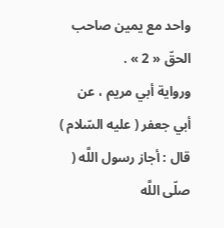واحد مع يمين صاحب الحقّ « 2 » .
ورواية أبي مريم ، عن أبي جعفر ( عليه السّلام ) قال : أجاز رسول اللَّه ( صلّى اللَّه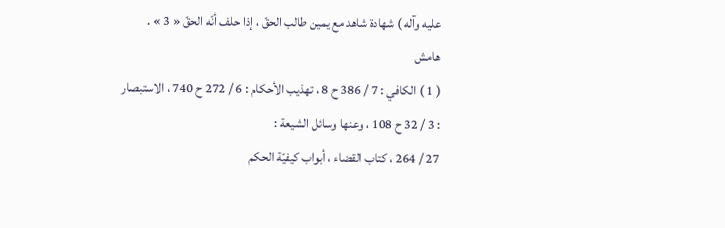عليه وآله ) شهادة شاهد مع يمين طالب الحقّ ، إذا حلف أنّه الحقّ « 3 » .
هامش
( 1 ) الكافي : 7 / 386 ح 8 ، تهذيب الأحكام : 6 / 272 ح 740 ، الاستبصار : 3 / 32 ح 108 ، وعنها وسائل الشيعة :
27 / 264 ، كتاب القضاء ، أبواب كيفيّة الحكم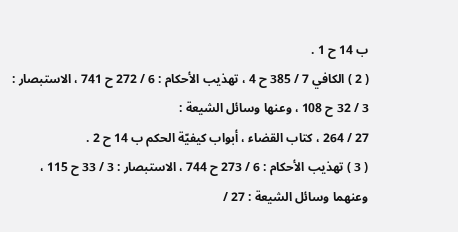ب 14 ح 1 .
( 2 ) الكافي 7 / 385 ح 4 ، تهذيب الأحكام : 6 / 272 ح 741 ، الاستبصار : 3 / 32 ح 108 ، وعنها وسائل الشيعة :
27 / 264 ، كتاب القضاء ، أبواب كيفيّة الحكم ب 14 ح 2 .
( 3 ) تهذيب الأحكام : 6 / 273 ح 744 ، الاستبصار : 3 / 33 ح 115 ، وعنهما وسائل الشيعة : 27 /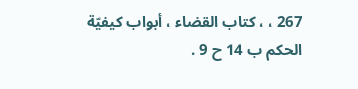267 ، ، كتاب القضاء ، أبواب كيفيّة الحكم ب 14 ح 9 .